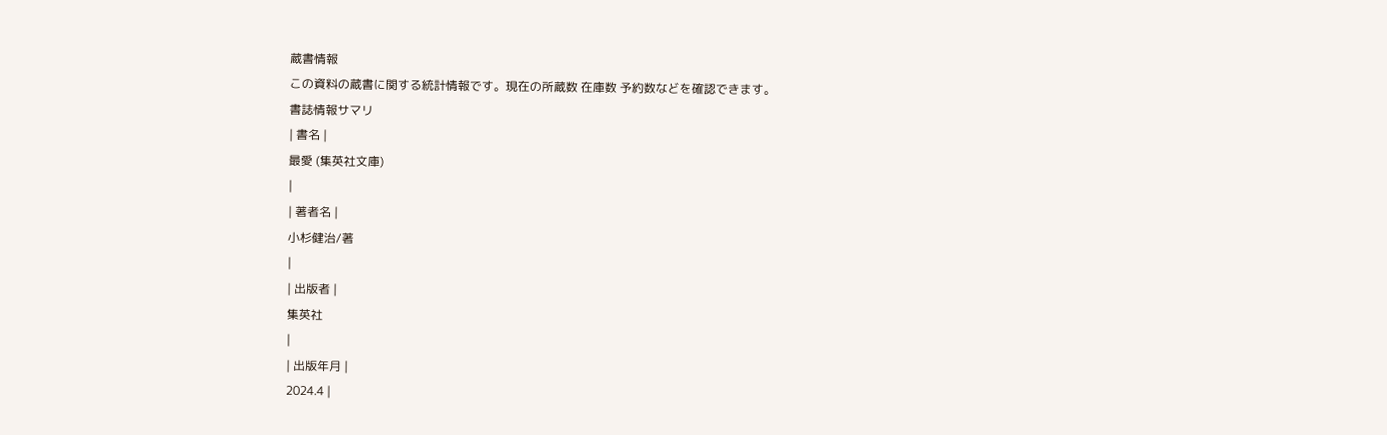蔵書情報
この資料の蔵書に関する統計情報です。現在の所蔵数 在庫数 予約数などを確認できます。
書誌情報サマリ
| 書名 |
最愛 (集英社文庫)
|
| 著者名 |
小杉健治/著
|
| 出版者 |
集英社
|
| 出版年月 |
2024.4 |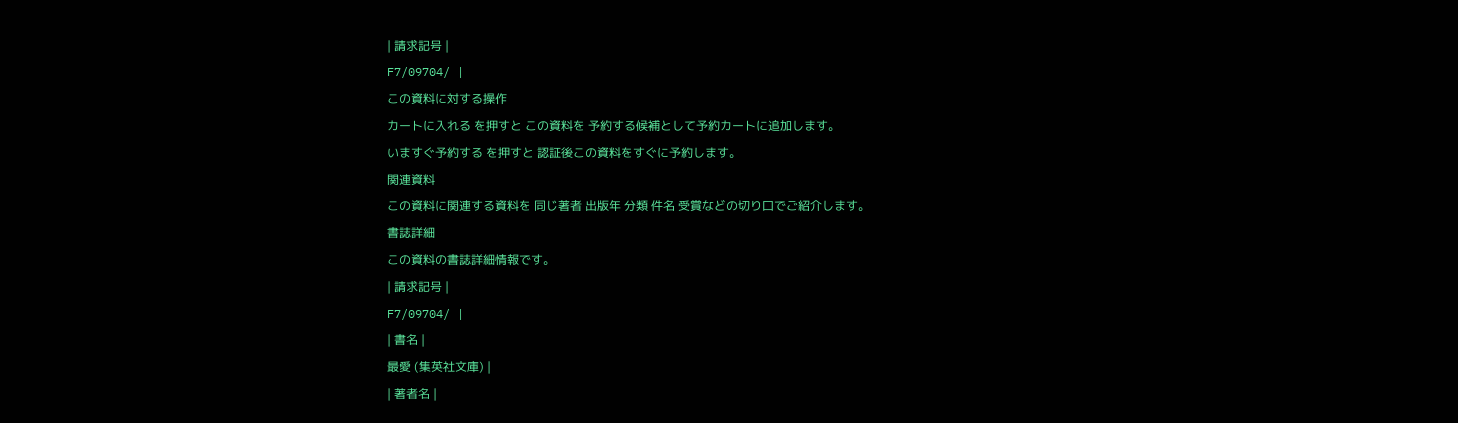| 請求記号 |
F7/09704/ |
この資料に対する操作
カートに入れる を押すと この資料を 予約する候補として予約カートに追加します。
いますぐ予約する を押すと 認証後この資料をすぐに予約します。
関連資料
この資料に関連する資料を 同じ著者 出版年 分類 件名 受賞などの切り口でご紹介します。
書誌詳細
この資料の書誌詳細情報です。
| 請求記号 |
F7/09704/ |
| 書名 |
最愛 (集英社文庫) |
| 著者名 |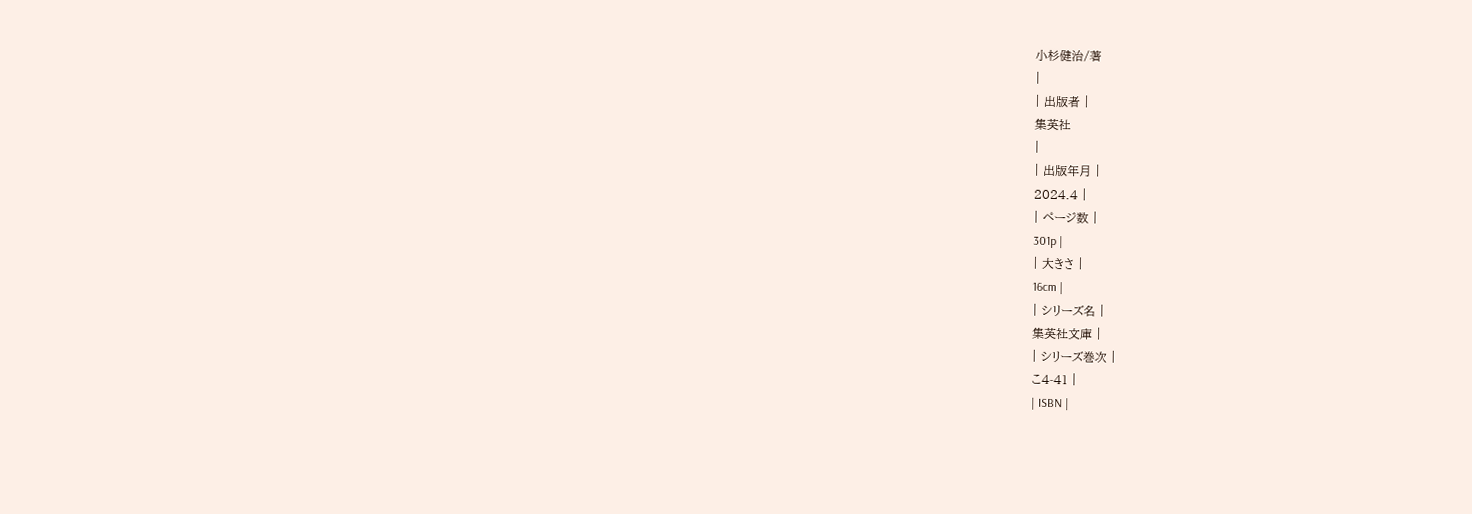小杉健治/著
|
| 出版者 |
集英社
|
| 出版年月 |
2024.4 |
| ページ数 |
301p |
| 大きさ |
16cm |
| シリーズ名 |
集英社文庫 |
| シリーズ巻次 |
こ4-41 |
| ISBN |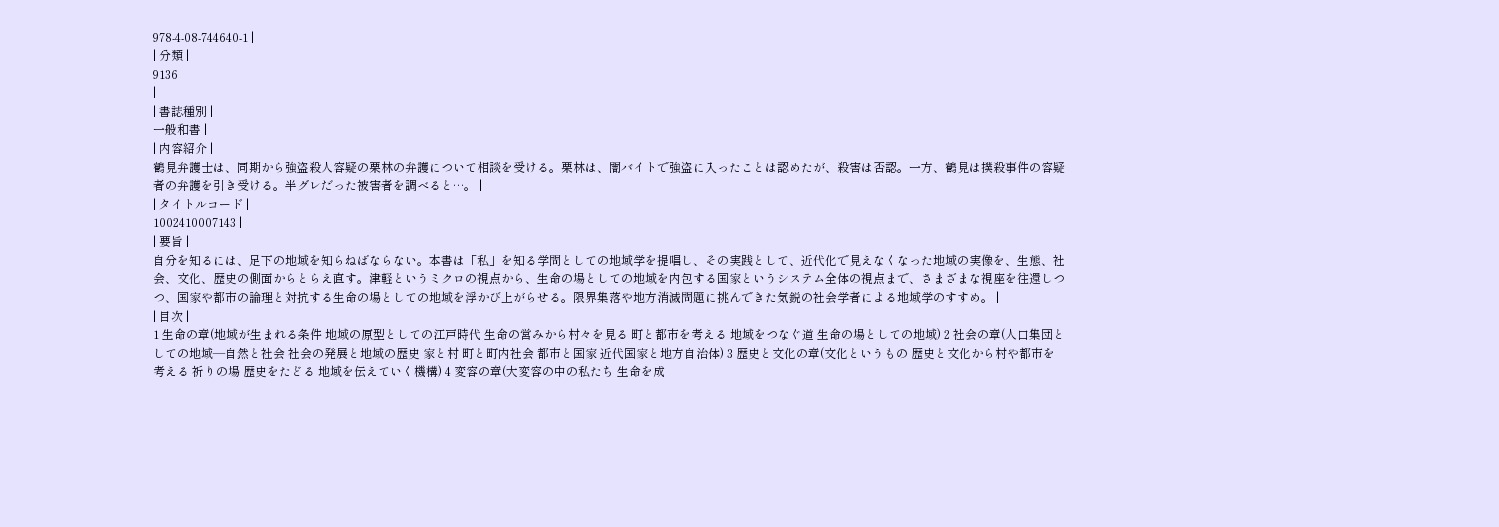978-4-08-744640-1 |
| 分類 |
9136
|
| 書誌種別 |
一般和書 |
| 内容紹介 |
鶴見弁護士は、同期から強盗殺人容疑の栗林の弁護について相談を受ける。栗林は、闇バイトで強盗に入ったことは認めたが、殺害は否認。一方、鶴見は撲殺事件の容疑者の弁護を引き受ける。半グレだった被害者を調べると…。 |
| タイトルコード |
1002410007143 |
| 要旨 |
自分を知るには、足下の地域を知らねばならない。本書は「私」を知る学問としての地域学を提唱し、その実践として、近代化で見えなくなった地域の実像を、生態、社会、文化、歴史の側面からとらえ直す。津軽というミクロの視点から、生命の場としての地域を内包する国家というシステム全体の視点まで、さまざまな視座を往還しつつ、国家や都市の論理と対抗する生命の場としての地域を浮かび上がらせる。限界集落や地方消滅問題に挑んできた気鋭の社会学者による地域学のすすめ。 |
| 目次 |
1 生命の章(地域が生まれる条件 地域の原型としての江戸時代 生命の営みから村々を見る 町と都市を考える 地域をつなぐ道 生命の場としての地域) 2 社会の章(人口集団としての地域―自然と社会 社会の発展と地域の歴史 家と村 町と町内社会 都市と国家 近代国家と地方自治体) 3 歴史と文化の章(文化というもの 歴史と文化から村や都市を考える 祈りの場 歴史をたどる 地域を伝えていく機構) 4 変容の章(大変容の中の私たち 生命を成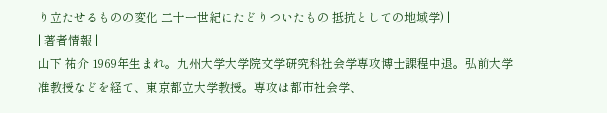り立たせるものの変化 二十一世紀にたどりついたもの 抵抗としての地域学) |
| 著者情報 |
山下 祐介 1969年生まれ。九州大学大学院文学研究科社会学専攻博士課程中退。弘前大学准教授などを経て、東京都立大学教授。専攻は都市社会学、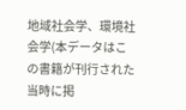地域社会学、環境社会学(本データはこの書籍が刊行された当時に掲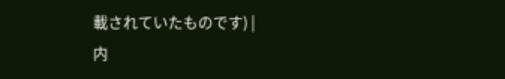載されていたものです) |
内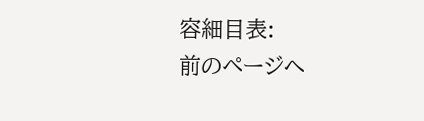容細目表:
前のページへ